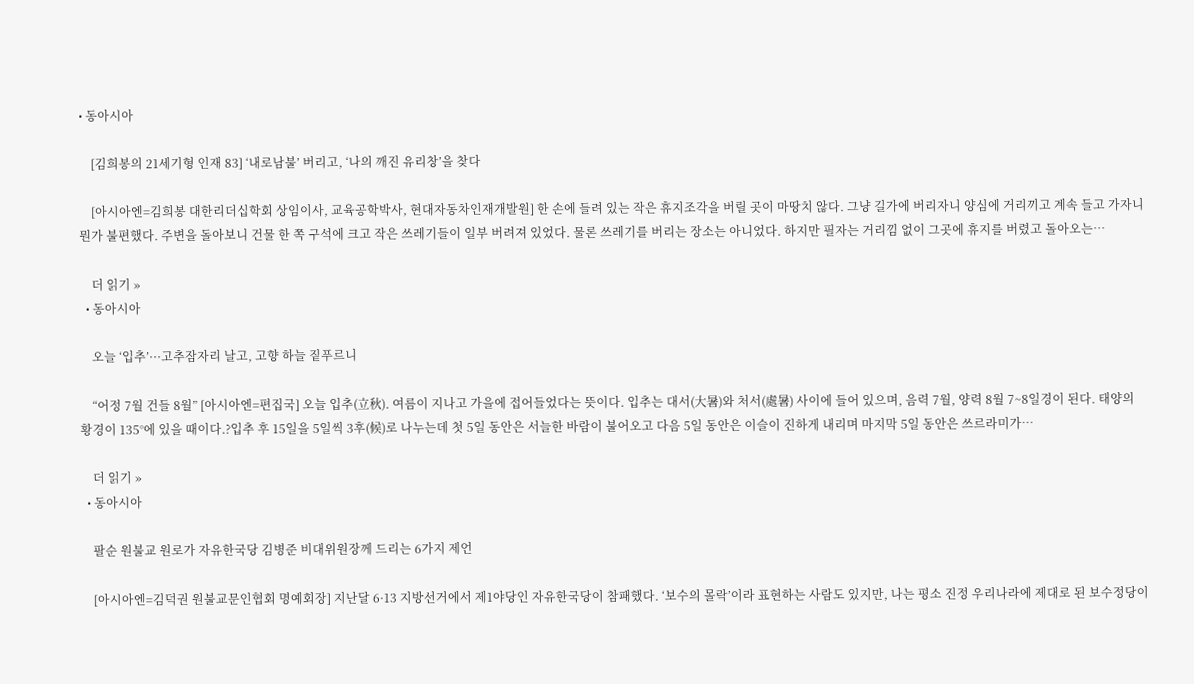• 동아시아

    [김희봉의 21세기형 인재 83] ‘내로남불’ 버리고, ‘나의 깨진 유리창’을 찾다

    [아시아엔=김희봉 대한리더십학회 상임이사, 교육공학박사, 현대자동차인재개발원] 한 손에 들려 있는 작은 휴지조각을 버릴 곳이 마땅치 않다. 그냥 길가에 버리자니 양심에 거리끼고 계속 들고 가자니 뭔가 불편했다. 주변을 돌아보니 건물 한 쪽 구석에 크고 작은 쓰레기들이 일부 버려져 있었다. 물론 쓰레기를 버리는 장소는 아니었다. 하지만 필자는 거리낌 없이 그곳에 휴지를 버렸고 돌아오는…

    더 읽기 »
  • 동아시아

    오늘 ‘입추’···고추잠자리 날고, 고향 하늘 짙푸르니

    “어정 7월 건들 8월” [아시아엔=편집국] 오늘 입추(立秋). 여름이 지나고 가을에 접어들었다는 뜻이다. 입추는 대서(大暑)와 처서(處暑) 사이에 들어 있으며, 음력 7월, 양력 8월 7~8일경이 된다. 태양의 황경이 135°에 있을 때이다.?입추 후 15일을 5일씩 3후(候)로 나누는데 첫 5일 동안은 서늘한 바람이 불어오고 다음 5일 동안은 이슬이 진하게 내리며 마지막 5일 동안은 쓰르라미가…

    더 읽기 »
  • 동아시아

    팔순 원불교 원로가 자유한국당 김병준 비대위원장께 드리는 6가지 제언

    [아시아엔=김덕권 원불교문인협회 명예회장] 지난달 6·13 지방선거에서 제1야당인 자유한국당이 참패했다. ‘보수의 몰락’이라 표현하는 사람도 있지만, 나는 평소 진정 우리나라에 제대로 된 보수정당이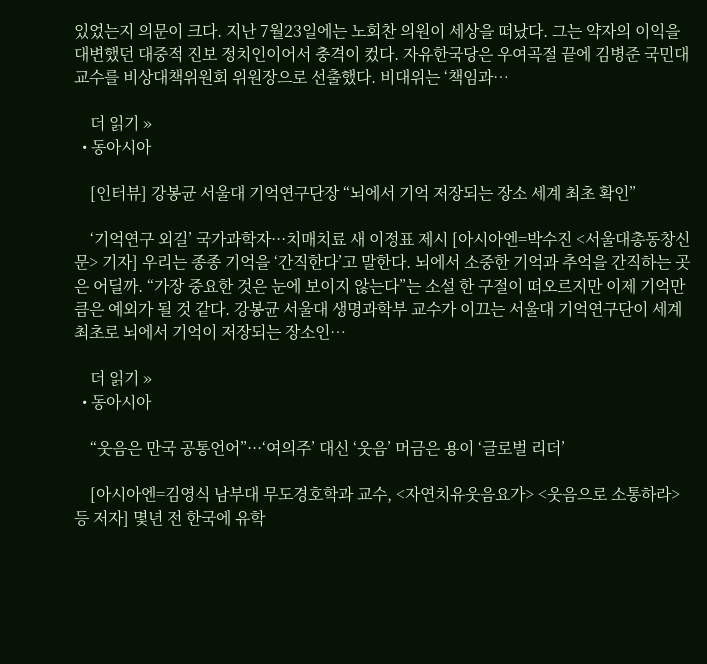있었는지 의문이 크다. 지난 7월23일에는 노회찬 의원이 세상을 떠났다. 그는 약자의 이익을 대변했던 대중적 진보 정치인이어서 충격이 컸다. 자유한국당은 우여곡절 끝에 김병준 국민대 교수를 비상대책위원회 위원장으로 선출했다. 비대위는 ‘책임과…

    더 읽기 »
  • 동아시아

    [인터뷰] 강봉균 서울대 기억연구단장 “뇌에서 기억 저장되는 장소 세계 최초 확인”

    ‘기억연구 외길’ 국가과학자···치매치료 새 이정표 제시 [아시아엔=박수진 <서울대총동창신문> 기자] 우리는 종종 기억을 ‘간직한다’고 말한다. 뇌에서 소중한 기억과 추억을 간직하는 곳은 어딜까. “가장 중요한 것은 눈에 보이지 않는다”는 소설 한 구절이 떠오르지만 이제 기억만큼은 예외가 될 것 같다. 강봉균 서울대 생명과학부 교수가 이끄는 서울대 기억연구단이 세계 최초로 뇌에서 기억이 저장되는 장소인…

    더 읽기 »
  • 동아시아

    “웃음은 만국 공통언어”···‘여의주’ 대신 ‘웃음’ 머금은 용이 ‘글로벌 리더’

    [아시아엔=김영식 남부대 무도경호학과 교수, <자연치유웃음요가> <웃음으로 소통하라> 등 저자] 몇년 전 한국에 유학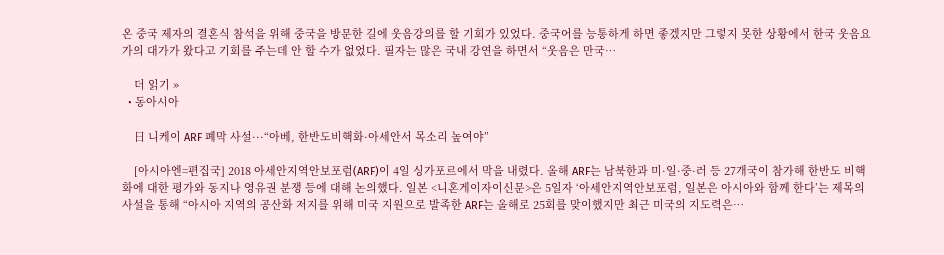온 중국 제자의 결혼식 참석을 위해 중국을 방문한 길에 웃음강의를 할 기회가 있었다. 중국어를 능통하게 하면 좋겠지만 그렇지 못한 상황에서 한국 웃음요가의 대가가 왔다고 기회를 주는데 안 할 수가 없었다. 필자는 많은 국내 강연을 하면서 “웃음은 만국…

    더 읽기 »
  • 동아시아

    日 니케이 ARF 폐막 사설···“아베, 한반도비핵화·아세안서 목소리 높여야”

    [아시아엔=편집국] 2018 아세안지역안보포럼(ARF)이 4일 싱가포르에서 막을 내렸다. 올해 ARF는 남북한과 미·일·중·러 등 27개국이 참가해 한반도 비핵화에 대한 평가와 동지나 영유권 분쟁 등에 대해 논의했다. 일본 <니혼게이자이신문>은 5일자 ‘아세안지역안보포럼, 일본은 아시아와 함께 한다’는 제목의 사설을 통해 “아시아 지역의 공산화 저지를 위해 미국 지원으로 발족한 ARF는 올해로 25회를 맞이했지만 최근 미국의 지도력은…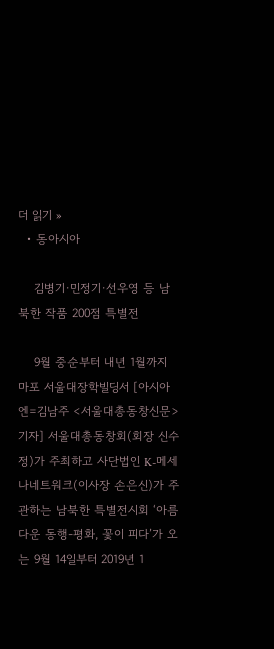더 읽기 »
  • 동아시아

    김병기·민정기·선우영 등 남북한 작품 200점 특별전

    9월 중순부터 내년 1월까지 마포 서울대장학빌딩서 [아시아엔=김남주 <서울대총동창신문> 기자] 서울대총동창회(회장 신수정)가 주최하고 사단법인 K-메세나네트워크(이사장 손은신)가 주관하는 남북한 특별전시회 ‘아름다운 동행-평화, 꽃이 피다’가 오는 9월 14일부터 2019년 1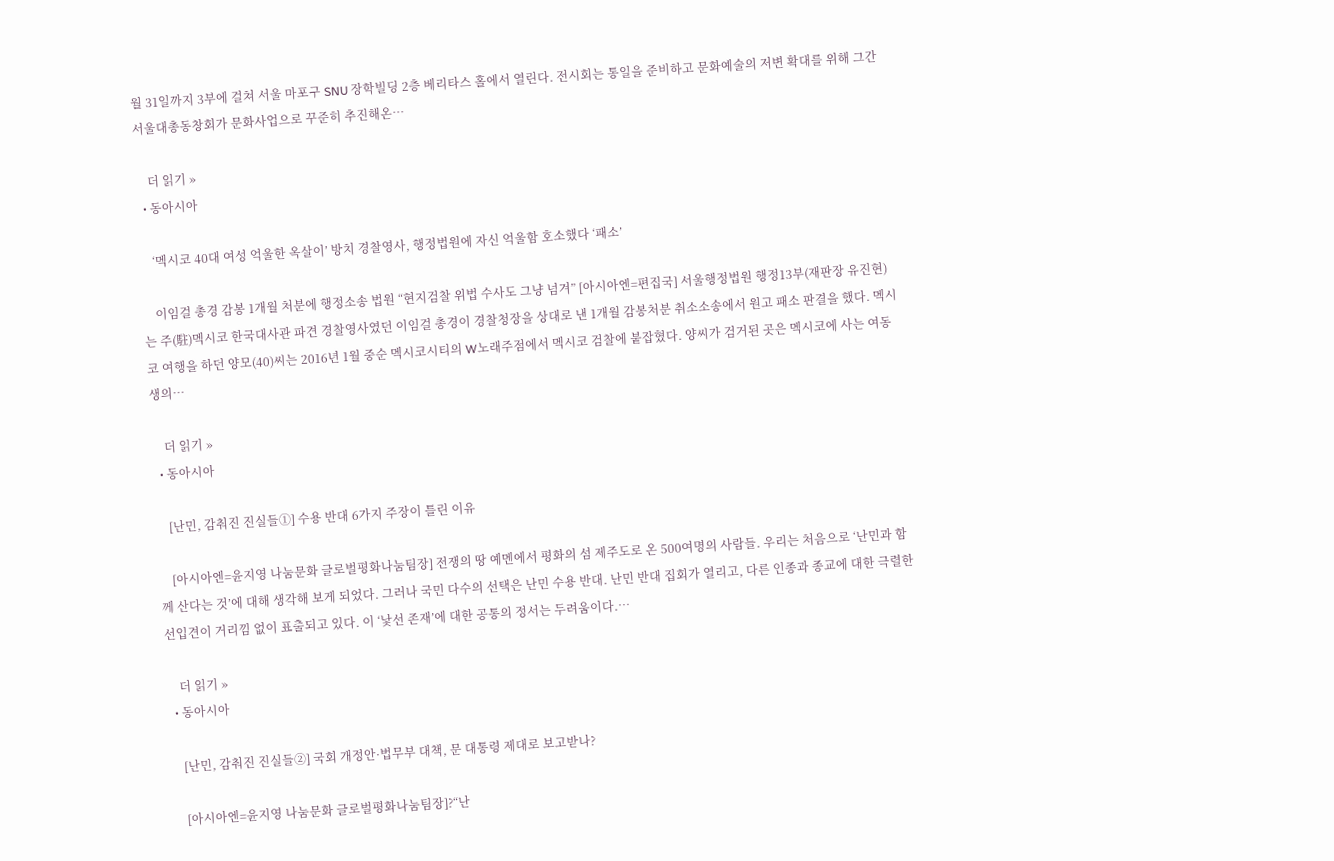월 31일까지 3부에 걸쳐 서울 마포구 SNU 장학빌딩 2층 베리타스 홀에서 열린다. 전시회는 통일을 준비하고 문화예술의 저변 확대를 위해 그간 서울대총동창회가 문화사업으로 꾸준히 추진해온…

    더 읽기 »
  • 동아시아

    ‘멕시코 40대 여성 억울한 옥살이’ 방치 경찰영사, 행정법원에 자신 억울함 호소했다 ‘패소’

    이임걸 총경 감봉 1개월 처분에 행정소송 법원 “현지검찰 위법 수사도 그냥 넘겨” [아시아엔=편집국] 서울행정법원 행정13부(재판장 유진현)는 주(駐)멕시코 한국대사관 파견 경찰영사였던 이임걸 총경이 경찰청장을 상대로 낸 1개월 감봉처분 취소소송에서 원고 패소 판결을 했다. 멕시코 여행을 하던 양모(40)씨는 2016년 1월 중순 멕시코시티의 W노래주점에서 멕시코 검찰에 붙잡혔다. 양씨가 검거된 곳은 멕시코에 사는 여동생의…

    더 읽기 »
  • 동아시아

    [난민, 감춰진 진실들①] 수용 반대 6가지 주장이 틀린 이유

    [아시아엔=윤지영 나눔문화 글로벌평화나눔팀장] 전쟁의 땅 예멘에서 평화의 섬 제주도로 온 500여명의 사람들. 우리는 처음으로 ‘난민과 함께 산다는 것’에 대해 생각해 보게 되었다. 그러나 국민 다수의 선택은 난민 수용 반대. 난민 반대 집회가 열리고, 다른 인종과 종교에 대한 극렬한 선입견이 거리낌 없이 표출되고 있다. 이 ‘낯선 존재’에 대한 공통의 정서는 두려움이다.…

    더 읽기 »
  • 동아시아

    [난민, 감춰진 진실들②] 국회 개정안·법무부 대책, 문 대통령 제대로 보고받나?

    [아시아엔=윤지영 나눔문화 글로벌평화나눔팀장]?“난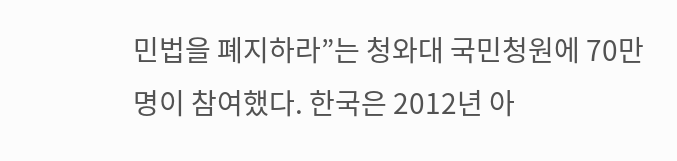민법을 폐지하라”는 청와대 국민청원에 70만명이 참여했다. 한국은 2012년 아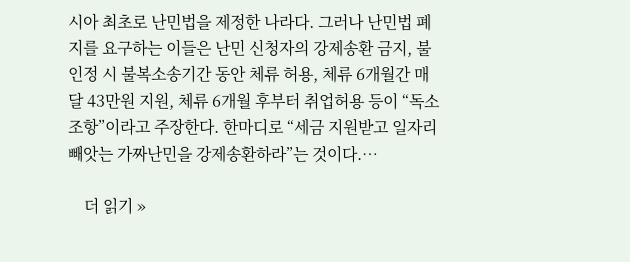시아 최초로 난민법을 제정한 나라다. 그러나 난민법 폐지를 요구하는 이들은 난민 신청자의 강제송환 금지, 불인정 시 불복소송기간 동안 체류 허용, 체류 6개월간 매달 43만원 지원, 체류 6개월 후부터 취업허용 등이 “독소조항”이라고 주장한다. 한마디로 “세금 지원받고 일자리 빼앗는 가짜난민을 강제송환하라”는 것이다.…

    더 읽기 »